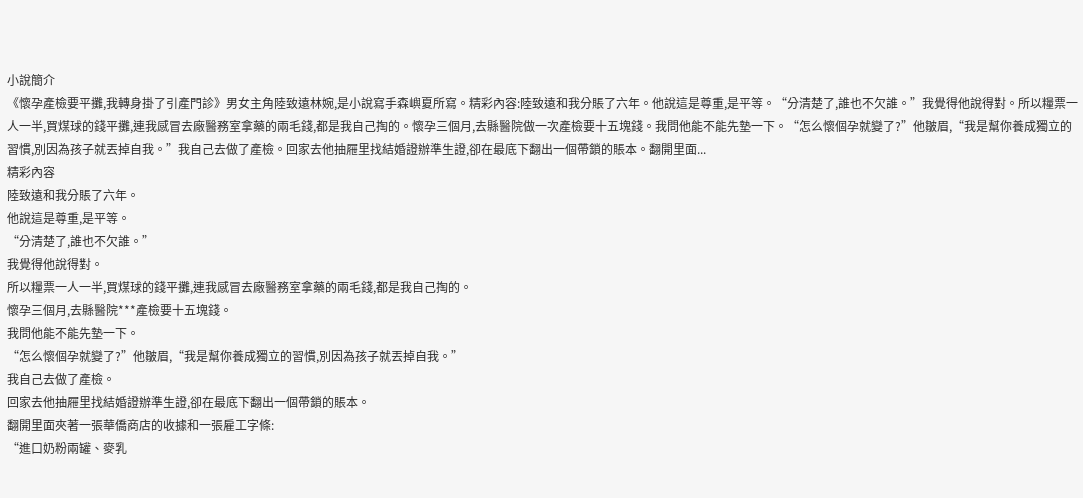小說簡介
《懷孕產檢要平攤,我轉身掛了引產門診》男女主角陸致遠林婉,是小說寫手森嶼夏所寫。精彩內容:陸致遠和我分賬了六年。他說這是尊重,是平等。“分清楚了,誰也不欠誰。”我覺得他說得對。所以糧票一人一半,買煤球的錢平攤,連我感冒去廠醫務室拿藥的兩毛錢,都是我自己掏的。懷孕三個月,去縣醫院做一次產檢要十五塊錢。我問他能不能先墊一下。“怎么懷個孕就變了?”他皺眉,“我是幫你養成獨立的習慣,別因為孩子就丟掉自我。”我自己去做了產檢。回家去他抽屜里找結婚證辦準生證,卻在最底下翻出一個帶鎖的賬本。翻開里面...
精彩內容
陸致遠和我分賬了六年。
他說這是尊重,是平等。
“分清楚了,誰也不欠誰。”
我覺得他說得對。
所以糧票一人一半,買煤球的錢平攤,連我感冒去廠醫務室拿藥的兩毛錢,都是我自己掏的。
懷孕三個月,去縣醫院***產檢要十五塊錢。
我問他能不能先墊一下。
“怎么懷個孕就變了?”他皺眉,“我是幫你養成獨立的習慣,別因為孩子就丟掉自我。”
我自己去做了產檢。
回家去他抽屜里找結婚證辦準生證,卻在最底下翻出一個帶鎖的賬本。
翻開里面夾著一張華僑商店的收據和一張雇工字條:
“進口奶粉兩罐、麥乳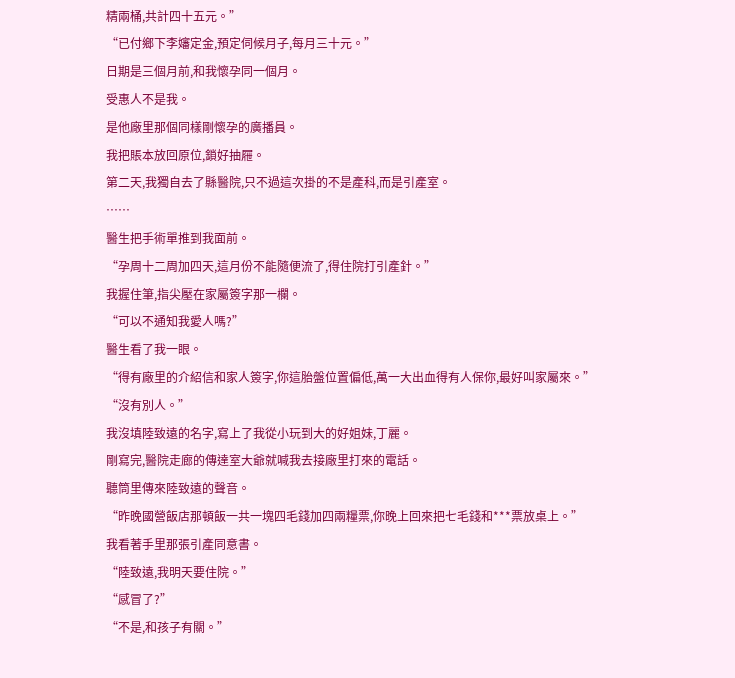精兩桶,共計四十五元。”
“已付鄉下李嬸定金,預定伺候月子,每月三十元。”
日期是三個月前,和我懷孕同一個月。
受惠人不是我。
是他廠里那個同樣剛懷孕的廣播員。
我把賬本放回原位,鎖好抽屜。
第二天,我獨自去了縣醫院,只不過這次掛的不是產科,而是引產室。
……
醫生把手術單推到我面前。
“孕周十二周加四天,這月份不能隨便流了,得住院打引產針。”
我握住筆,指尖壓在家屬簽字那一欄。
“可以不通知我愛人嗎?”
醫生看了我一眼。
“得有廠里的介紹信和家人簽字,你這胎盤位置偏低,萬一大出血得有人保你,最好叫家屬來。”
“沒有別人。”
我沒填陸致遠的名字,寫上了我從小玩到大的好姐妹,丁麗。
剛寫完,醫院走廊的傳達室大爺就喊我去接廠里打來的電話。
聽筒里傳來陸致遠的聲音。
“昨晚國營飯店那頓飯一共一塊四毛錢加四兩糧票,你晚上回來把七毛錢和***票放桌上。”
我看著手里那張引產同意書。
“陸致遠,我明天要住院。”
“感冒了?”
“不是,和孩子有關。”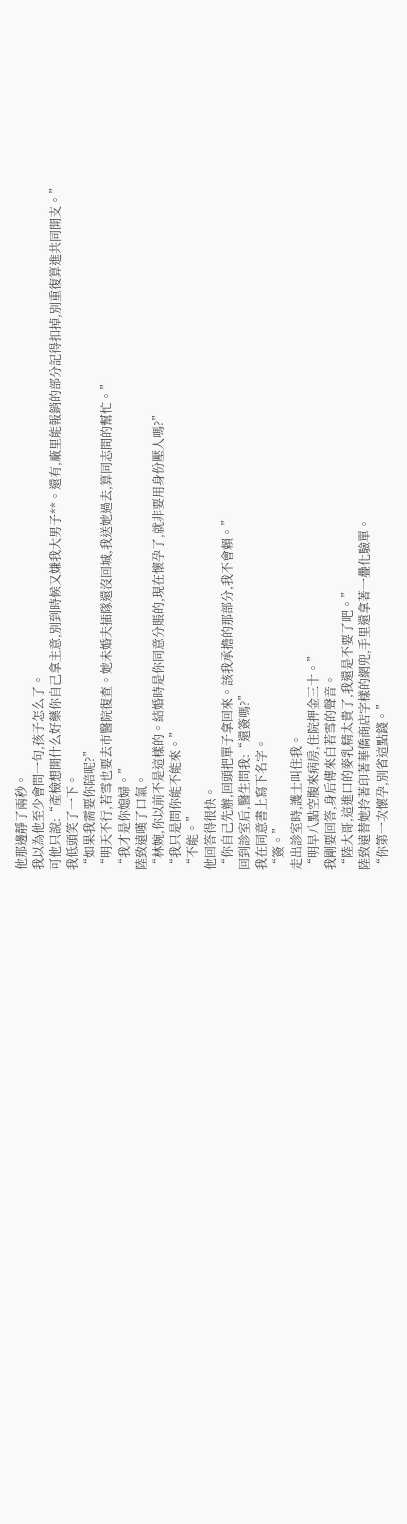他那邊靜了兩秒。
我以為他至少會問一句,孩子怎么了。
可他只說:“產檢想開什么好藥你自己拿主意,別到時候又嫌我大男子**。還有,廠里能報銷的部分記得扣掉,別重復算進共同開支。”
我低頭笑了一下。
“如果我需要你陪呢?”
“明天不行,若雪也要去市醫院復查。她未婚夫插隊還沒回城,我送她過去,算同志間的幫忙。”
“我才是你媳婦。”
陸致遠嘆了口氣。
“林婉,你以前不是這樣的。結婚時是你同意分賬的,現在懷孕了,就非要用身份壓人嗎?”
“我只是問你能不能來。”
“不能。”
他回答得很快。
“你自己先辦,回頭把單子拿回來。該我承擔的那部分,我不會賴。”
回到診室后,醫生問我:“還簽嗎?”
我在同意書上寫下名字。
“簽。”
走出診室時,護士叫住我。
“明早八點空腹來病房,住院押金三十。”
我剛要回答,身后傳來白若雪的聲音。
“陸大哥,這進口的麥乳精太貴了,我還是不要了吧。”
陸致遠替她拎著印著華僑商店字樣的網兜,手里還拿著一疊化驗單。
“你第一次懷孕,別省這點錢。”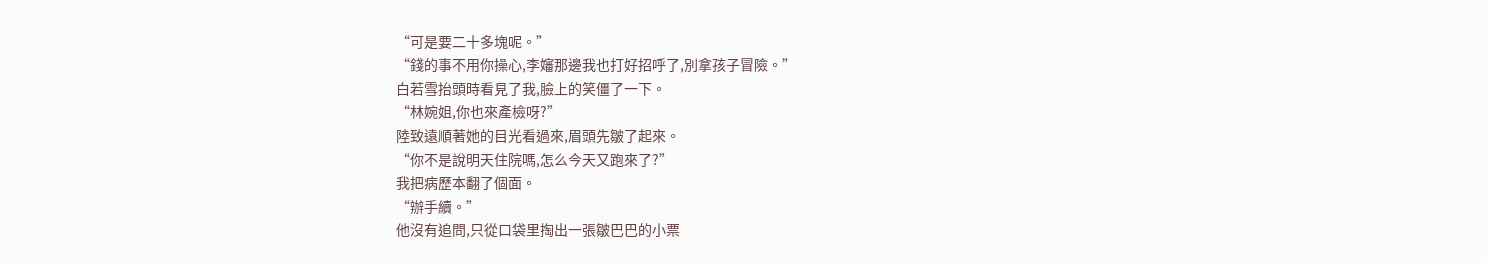“可是要二十多塊呢。”
“錢的事不用你操心,李嬸那邊我也打好招呼了,別拿孩子冒險。”
白若雪抬頭時看見了我,臉上的笑僵了一下。
“林婉姐,你也來產檢呀?”
陸致遠順著她的目光看過來,眉頭先皺了起來。
“你不是說明天住院嗎,怎么今天又跑來了?”
我把病歷本翻了個面。
“辦手續。”
他沒有追問,只從口袋里掏出一張皺巴巴的小票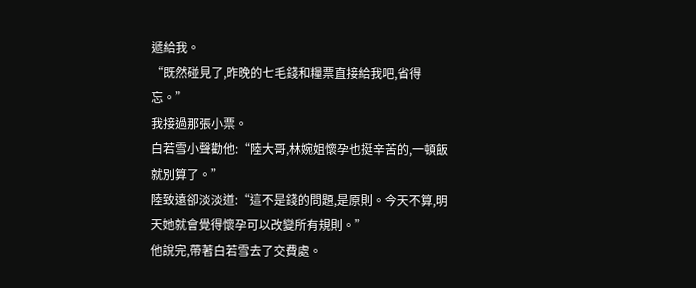遞給我。
“既然碰見了,昨晚的七毛錢和糧票直接給我吧,省得忘。”
我接過那張小票。
白若雪小聲勸他:“陸大哥,林婉姐懷孕也挺辛苦的,一頓飯就別算了。”
陸致遠卻淡淡道:“這不是錢的問題,是原則。今天不算,明天她就會覺得懷孕可以改變所有規則。”
他說完,帶著白若雪去了交費處。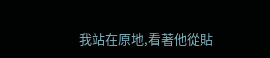我站在原地,看著他從貼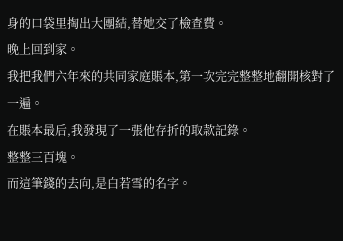身的口袋里掏出大團結,替她交了檢查費。
晚上回到家。
我把我們六年來的共同家庭賬本,第一次完完整整地翻開核對了一遍。
在賬本最后,我發現了一張他存折的取款記錄。
整整三百塊。
而這筆錢的去向,是白若雪的名字。